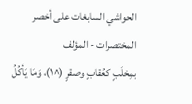الحواشي السابغات على أخصر المختصرات - المؤلف
بمِخلَبٍ كعُقابٍ وصقرٍ (^١)، وَمَا يَأكُلُ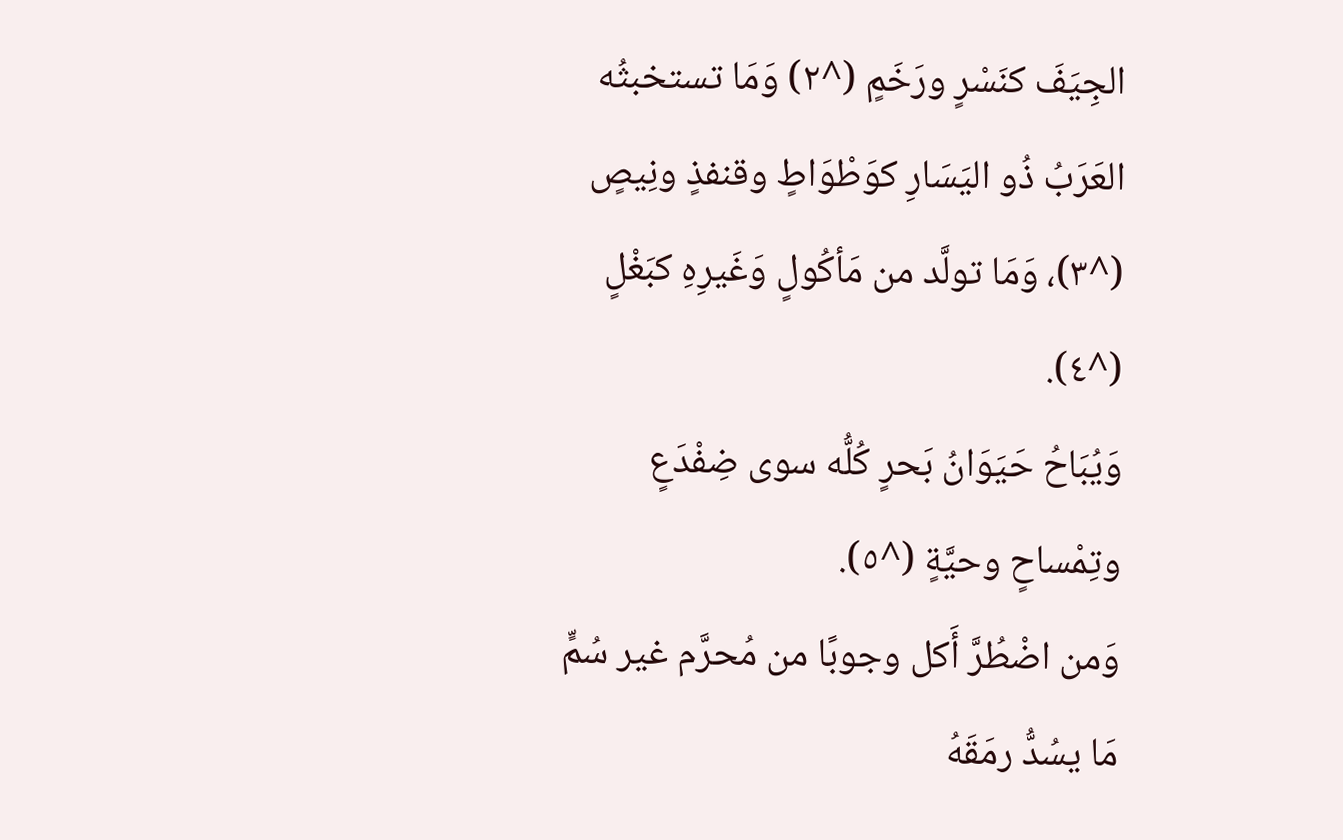الجِيَفَ كنَسْرٍ ورَخَمٍ (^٢) وَمَا تستخبثُه العَرَبُ ذُو اليَسَارِ كوَطْوَاطٍ وقنفذٍ ونِيصٍ (^٣)، وَمَا تولَّد من مَأكُولٍ وَغَيرِهِ كبَغْلٍ (^٤).
وَيُبَاحُ حَيَوَانُ بَحرٍ كُلُّه سوى ضِفْدَعٍ وتِمْساحٍ وحيَّةٍ (^٥).
وَمن اضْطُرَّ أَكل وجوبًا من مُحرَّم غير سُمٍّ مَا يسُدُّ رمَقَهُ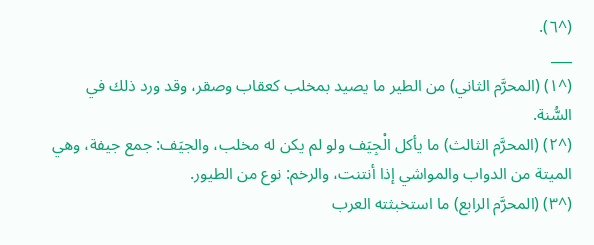(^٦).
___
(^١) (المحرَّم الثاني) من الطير ما يصيد بمخلب كعقاب وصقر، وقد ورد ذلك في السُّنة.
(^٢) (المحرَّم الثالث) ما يأكل الْجِيَف ولو لم يكن له مخلب، والجيَف: جمع جيفة، وهي الميتة من الدواب والمواشي إذا أنتنت، والرخم: نوع من الطيور.
(^٣) (المحرَّم الرابع) ما استخبثته العرب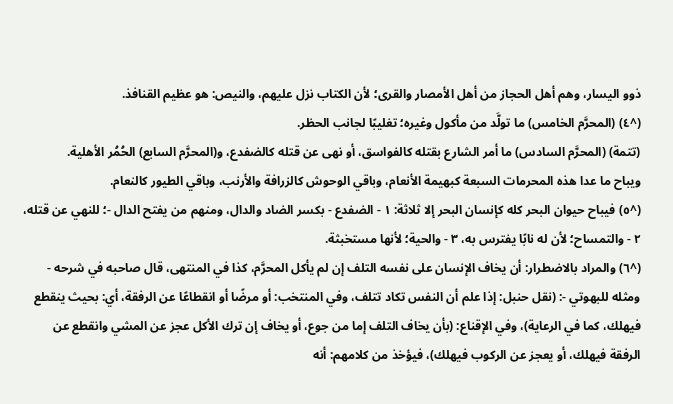ذوو اليسار، وهم أهل الحجاز من أهل الأمصار والقرى؛ لأن الكتاب نزل عليهم، والنيص: هو عظيم القنافذ.
(^٤) (المحرَّم الخامس) ما تولَّد من مأكول وغيره؛ تغليبًا لجانب الحظر.
(تتمة) (المحرَّم السادس) ما أمر الشارع بقتله كالفواسق، أو نهى عن قتله كالضفدع، و(المحرَّم السابع) الحُمُر الأهلية.
ويباح ما عدا هذه المحرمات السبعة كبهيمة الأنعام، وباقي الوحوش كالزرافة والأرنب، وباقي الطيور كالنعام.
(^٥) فيباح حيوان البحر كله كإنسان البحر إلا ثلاثة: ١ - الضفدع - بكسر الضاد والدال، ومنهم من يفتح الدال -؛ للنهي عن قتله، ٢ - والتمساح؛ لأن له نابًا يفترس به، ٣ - والحية؛ لأنها مستخبثة.
(^٦) والمراد بالاضطرار: أن يخاف الإنسان على نفسه التلف إن لم يأكل المحرَّم، كذا في المنتهى، قال صاحبه في شرحه - ومثله للبهوتي -: (نقل حنبل: إذا علم أن النفس تكاد تتلف، وفي المنتخب: أو مرضًا أو انقطاعًا عن الرفقة، أي: بحيث ينقطع فيهلك، كما في الرعاية)، وفي الإقناع: (بأن يخاف التلف إما من جوع، أو يخاف إن ترك الأكل عجز عن المشي وانقطع عن الرفقة فيهلك، أو يعجز عن الركوب فيهلك)، فيؤخذ من كلامهم: أنه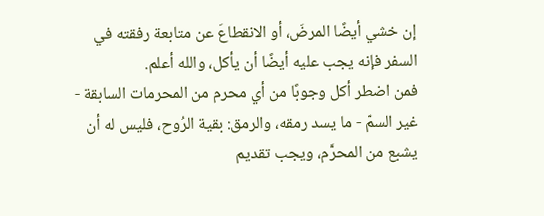إن خشي أيضًا المرضَ، أو الانقطاعَ عن متابعة رفقته في السفر فإنه يجب عليه أيضًا أن يأكل، والله أعلم.
فمن اضطر أكل وجوبًا من أي محرم من المحرمات السابقة - غير السمّ - ما يسد رمقه، والرمق: بقية الرُوح، فليس له أن يشبع من المحرَّم، ويجب تقديم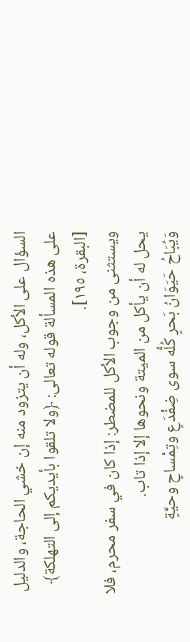السؤال على الأكل، وله أن يتزود منه إن خشي الحاجة، والدليل على هذه المسألة قوله تعالى: ﴿ولا تلقوا بأيديكم إلى التهلكة﴾ [البقرة، ١٩٥].
ويستثنى من وجوب الأكل للمضطر: إذا كان في سفر محرم، فلا يحل له أن يأكل من الميتة ونحوها إلا إذا تاب.
وَيُبَاحُ حَيَوَانُ بَحرٍ كُلُّه سوى ضِفْدَعٍ وتِمْساحٍ وحيَّةٍ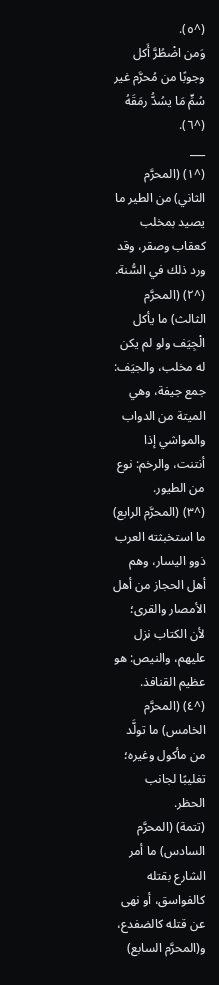(^٥).
وَمن اضْطُرَّ أَكل وجوبًا من مُحرَّم غير سُمٍّ مَا يسُدُّ رمَقَهُ (^٦).
___
(^١) (المحرَّم الثاني) من الطير ما يصيد بمخلب كعقاب وصقر، وقد ورد ذلك في السُّنة.
(^٢) (المحرَّم الثالث) ما يأكل الْجِيَف ولو لم يكن له مخلب، والجيَف: جمع جيفة، وهي الميتة من الدواب والمواشي إذا أنتنت، والرخم: نوع من الطيور.
(^٣) (المحرَّم الرابع) ما استخبثته العرب ذوو اليسار، وهم أهل الحجاز من أهل الأمصار والقرى؛ لأن الكتاب نزل عليهم، والنيص: هو عظيم القنافذ.
(^٤) (المحرَّم الخامس) ما تولَّد من مأكول وغيره؛ تغليبًا لجانب الحظر.
(تتمة) (المحرَّم السادس) ما أمر الشارع بقتله كالفواسق، أو نهى عن قتله كالضفدع، و(المحرَّم السابع)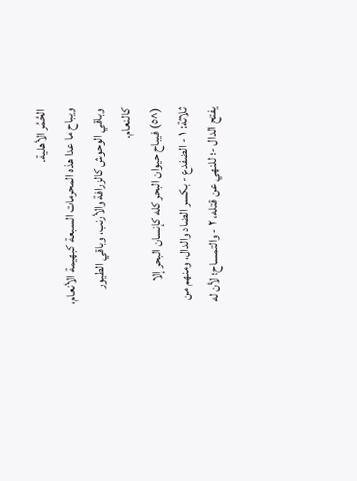الحُمُر الأهلية.
ويباح ما عدا هذه المحرمات السبعة كبهيمة الأنعام، وباقي الوحوش كالزرافة والأرنب، وباقي الطيور كالنعام.
(^٥) فيباح حيوان البحر كله كإنسان البحر إلا ثلاثة: ١ - الضفدع - بكسر الضاد والدال، ومنهم من يفتح الدال -؛ للنهي عن قتله، ٢ - والتمساح؛ لأن له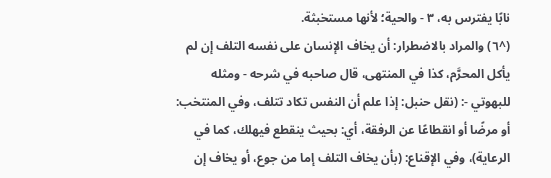نابًا يفترس به، ٣ - والحية؛ لأنها مستخبثة.
(^٦) والمراد بالاضطرار: أن يخاف الإنسان على نفسه التلف إن لم يأكل المحرَّم، كذا في المنتهى، قال صاحبه في شرحه - ومثله للبهوتي -: (نقل حنبل: إذا علم أن النفس تكاد تتلف، وفي المنتخب: أو مرضًا أو انقطاعًا عن الرفقة، أي: بحيث ينقطع فيهلك، كما في الرعاية)، وفي الإقناع: (بأن يخاف التلف إما من جوع، أو يخاف إن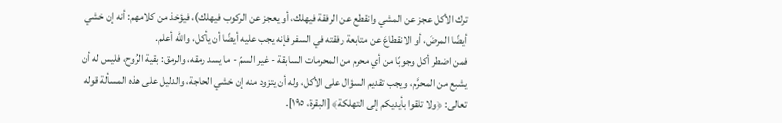ترك الأكل عجز عن المشي وانقطع عن الرفقة فيهلك، أو يعجز عن الركوب فيهلك)، فيؤخذ من كلامهم: أنه إن خشي أيضًا المرضَ، أو الانقطاعَ عن متابعة رفقته في السفر فإنه يجب عليه أيضًا أن يأكل، والله أعلم.
فمن اضطر أكل وجوبًا من أي محرم من المحرمات السابقة - غير السمّ - ما يسد رمقه، والرمق: بقية الرُوح، فليس له أن يشبع من المحرَّم، ويجب تقديم السؤال على الأكل، وله أن يتزود منه إن خشي الحاجة، والدليل على هذه المسألة قوله تعالى: ﴿ولا تلقوا بأيديكم إلى التهلكة﴾ [البقرة، ١٩٥].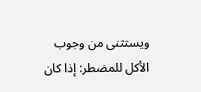ويستثنى من وجوب الأكل للمضطر: إذا كان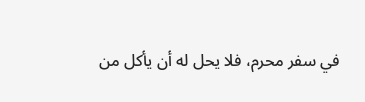في سفر محرم، فلا يحل له أن يأكل من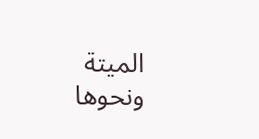الميتة ونحوها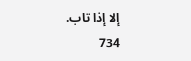إلا إذا تاب.
734